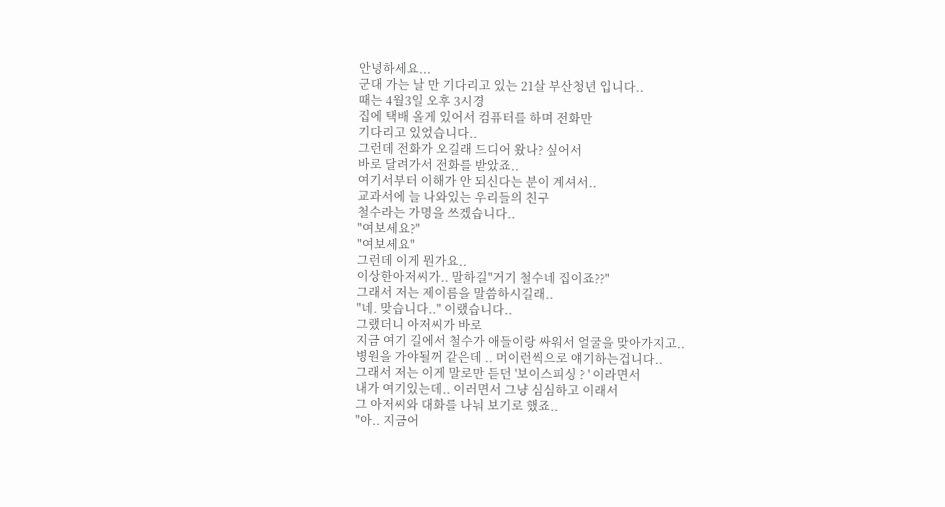안녕하세요...
군대 가는 날 만 기다리고 있는 21살 부산청년 입니다..
때는 4월3일 오후 3시경
집에 택배 올게 있어서 컴퓨터를 하며 전화만
기다리고 있었습니다..
그런데 전화가 오길래 드디어 왔나? 싶어서
바로 달려가서 전화를 받았죠..
여기서부터 이해가 안 되신다는 분이 계셔서..
교과서에 늘 나와있는 우리들의 친구
철수라는 가명을 쓰겠습니다..
"여보세요?"
"여보세요"
그런데 이게 뭔가요..
이상한아저씨가.. 말하길"거기 철수네 집이죠??"
그래서 저는 제이름을 말씀하시길래..
"네. 맞습니다.." 이랬습니다..
그랬더니 아저씨가 바로
지금 여기 길에서 철수가 애들이랑 싸워서 얼굴을 맞아가지고..
병원을 가야될꺼 같은데 .. 머이런씩으로 얘기하는겁니다..
그래서 저는 이게 말로만 듣던 '보이스피싱 ? ' 이라면서
내가 여기있는데.. 이러면서 그냥 심심하고 이래서
그 아저씨와 대화를 나눠 보기로 했죠..
"아.. 지금어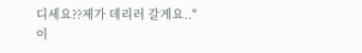디세요??제가 데리러 갈게요.."
이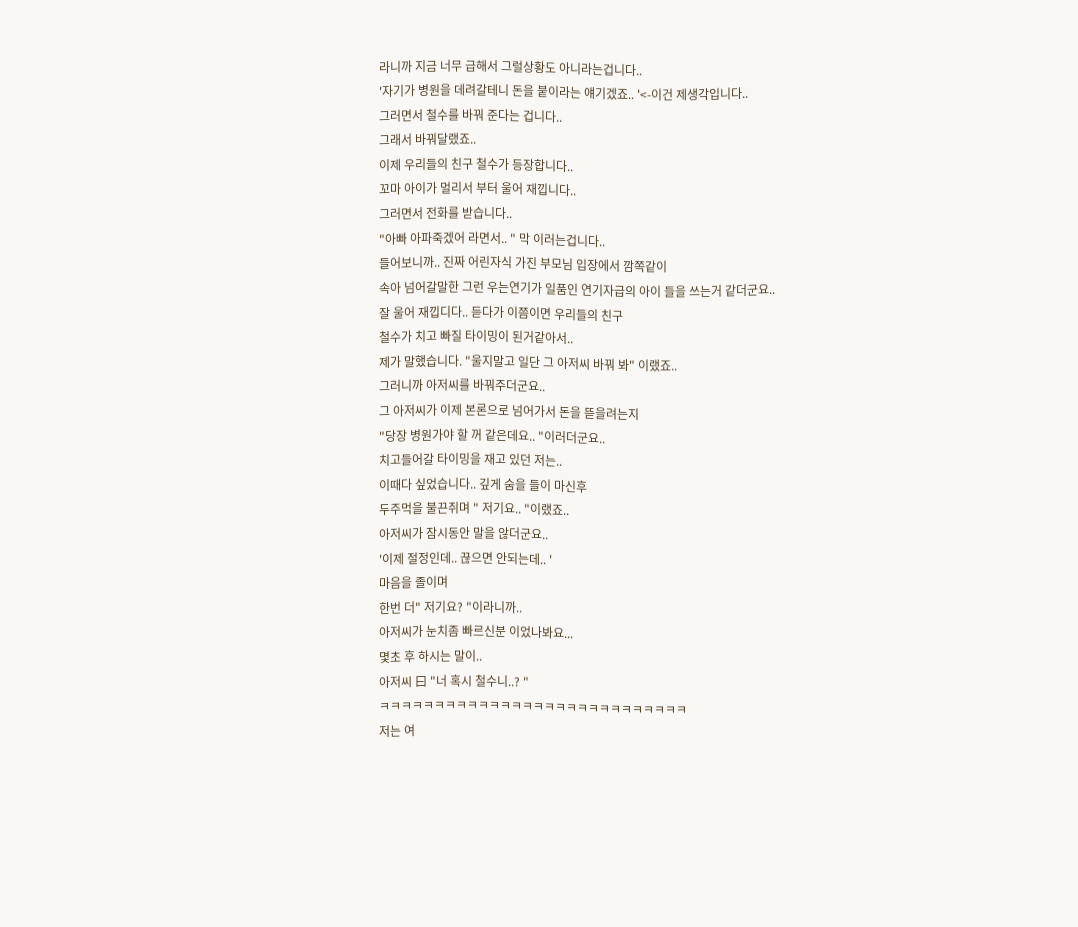라니까 지금 너무 급해서 그럴상황도 아니라는겁니다..
'자기가 병원을 데려갈테니 돈을 붙이라는 얘기겠죠.. '<-이건 제생각입니다..
그러면서 철수를 바꿔 준다는 겁니다..
그래서 바꿔달랬죠..
이제 우리들의 친구 철수가 등장합니다..
꼬마 아이가 멀리서 부터 울어 재낍니다..
그러면서 전화를 받습니다..
"아빠 아파죽겠어 라면서.. " 막 이러는겁니다..
들어보니까.. 진짜 어린자식 가진 부모님 입장에서 깜쪽같이
속아 넘어갈말한 그런 우는연기가 일품인 연기자급의 아이 들을 쓰는거 같더군요..
잘 울어 재낍디다.. 듣다가 이쯤이면 우리들의 친구
철수가 치고 빠질 타이밍이 된거같아서..
제가 말했습니다. "울지말고 일단 그 아저씨 바꿔 봐" 이랬죠..
그러니까 아저씨를 바꿔주더군요..
그 아저씨가 이제 본론으로 넘어가서 돈을 뜯을려는지
"당장 병원가야 할 꺼 같은데요.. "이러더군요..
치고들어갈 타이밍을 재고 있던 저는..
이때다 싶었습니다.. 깊게 숨을 들이 마신후
두주먹을 불끈쥐며 " 저기요.. "이랬죠..
아저씨가 잠시동안 말을 않더군요..
'이제 절정인데.. 끊으면 안되는데.. '
마음을 졸이며
한번 더" 저기요? "이라니까..
아저씨가 눈치좀 빠르신분 이었나봐요...
몇초 후 하시는 말이..
아저씨 曰 "너 혹시 철수니..? "
ㅋㅋㅋㅋㅋㅋㅋㅋㅋㅋㅋㅋㅋㅋㅋㅋㅋㅋㅋㅋㅋㅋㅋㅋㅋㅋㅋㅋ
저는 여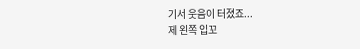기서 웃음이 터졌죠...
제 왼쪽 입꼬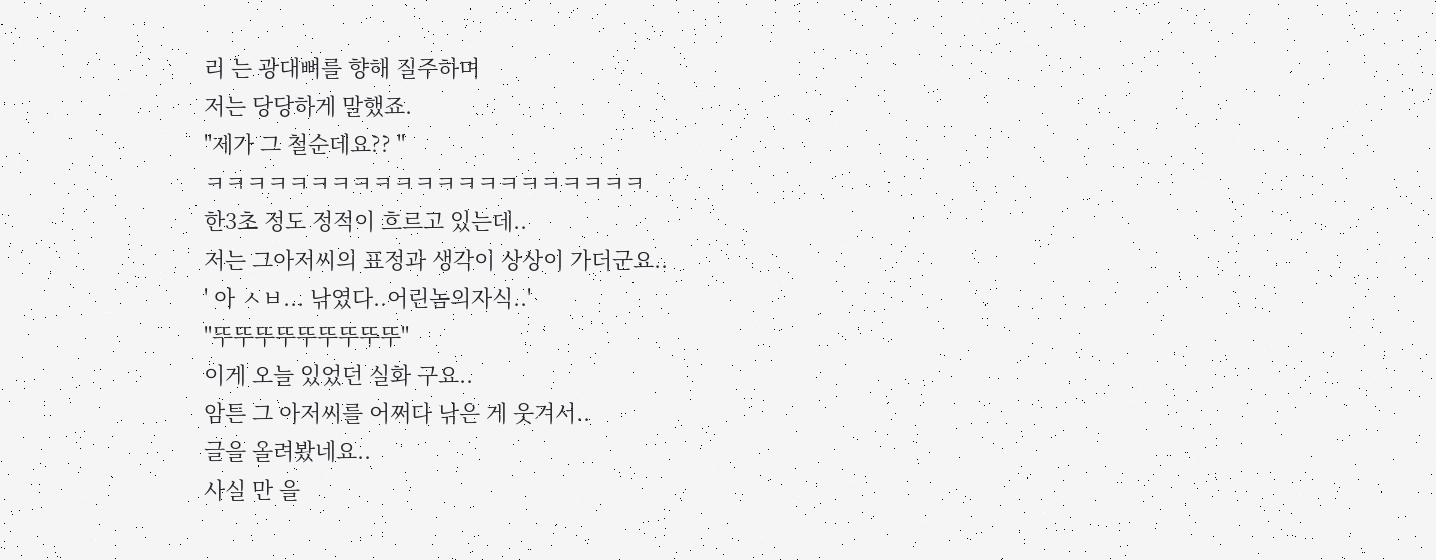리 는 광대뼈를 향해 질주하며
저는 당당하게 말했죠.
"제가 그 철순데요?? "
ㅋㅋㅋㅋㅋㅋㅋㅋㅋㅋㅋㅋㅋㅋㅋㅋㅋㅋㅋㅋㅋ
한3초 정도 정적이 흐르고 있는데..
저는 그아저씨의 표정과 생각이 상상이 가더군요..
' 아 ㅅㅂ... 낚였다..어린놈의자식..'
"뚜뚜뚜뚜뚜뚜뚜뚜뚜"
이게 오늘 있었던 실화 구요..
암튼 그 아저씨를 어쩌다 낚은 게 웃겨서..
글을 올려봤네요..
사실 만 을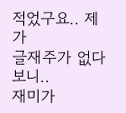적었구요.. 제가
글재주가 없다보니..
재미가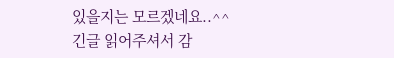있을지는 모르겠네요..^^
긴글 읽어주셔서 감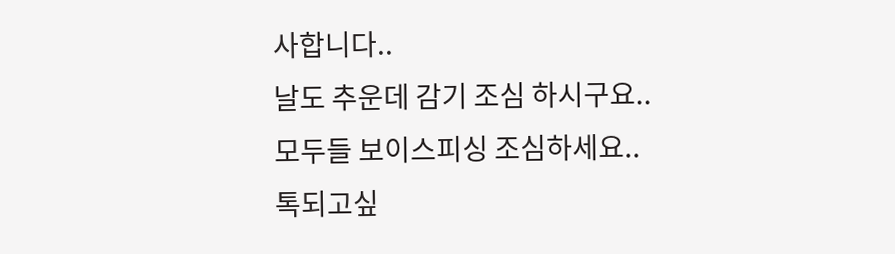사합니다..
날도 추운데 감기 조심 하시구요..
모두들 보이스피싱 조심하세요..
톡되고싶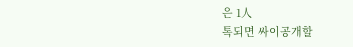은 1人
톡되면 싸이공개할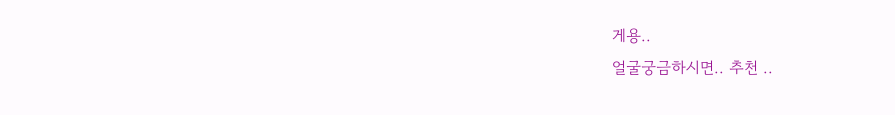게용..
얼굴궁금하시면.. 추천 ..